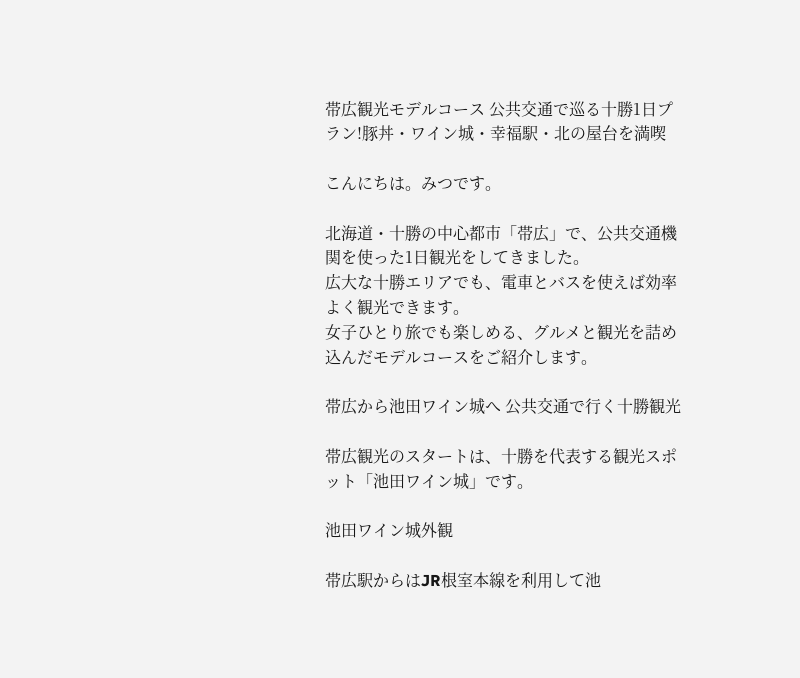帯広観光モデルコース 公共交通で巡る十勝1日プラン!豚丼・ワイン城・幸福駅・北の屋台を満喫

こんにちは。みつです。

北海道・十勝の中心都市「帯広」で、公共交通機関を使った1日観光をしてきました。
広大な十勝エリアでも、電車とバスを使えば効率よく観光できます。
女子ひとり旅でも楽しめる、グルメと観光を詰め込んだモデルコースをご紹介します。

帯広から池田ワイン城へ 公共交通で行く十勝観光

帯広観光のスタートは、十勝を代表する観光スポット「池田ワイン城」です。

池田ワイン城外観

帯広駅からはJR根室本線を利用して池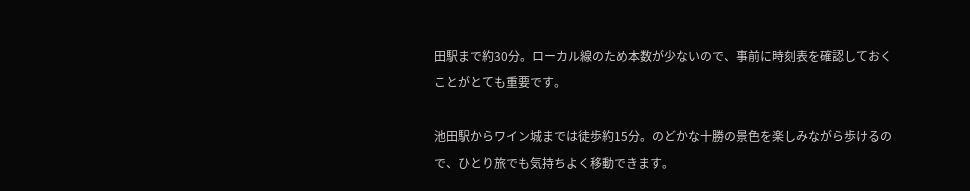田駅まで約30分。ローカル線のため本数が少ないので、事前に時刻表を確認しておくことがとても重要です。

池田駅からワイン城までは徒歩約15分。のどかな十勝の景色を楽しみながら歩けるので、ひとり旅でも気持ちよく移動できます。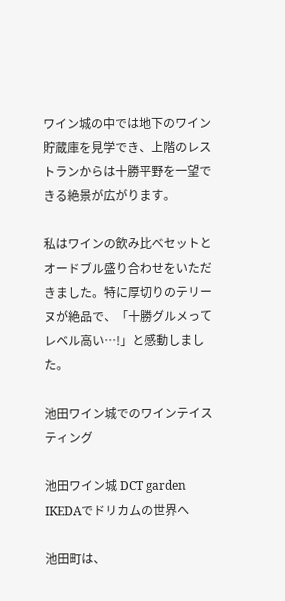ワイン城の中では地下のワイン貯蔵庫を見学でき、上階のレストランからは十勝平野を一望できる絶景が広がります。

私はワインの飲み比べセットとオードブル盛り合わせをいただきました。特に厚切りのテリーヌが絶品で、「十勝グルメってレベル高い…!」と感動しました。

池田ワイン城でのワインテイスティング

池田ワイン城 DCT garden IKEDAでドリカムの世界へ

池田町は、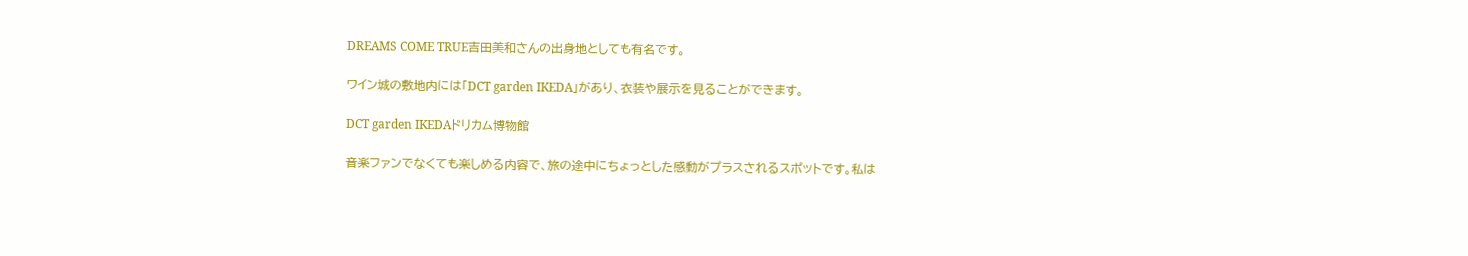DREAMS COME TRUE吉田美和さんの出身地としても有名です。

ワイン城の敷地内には「DCT garden IKEDA」があり、衣装や展示を見ることができます。

DCT garden IKEDAドリカム博物館

音楽ファンでなくても楽しめる内容で、旅の途中にちょっとした感動がプラスされるスポットです。私は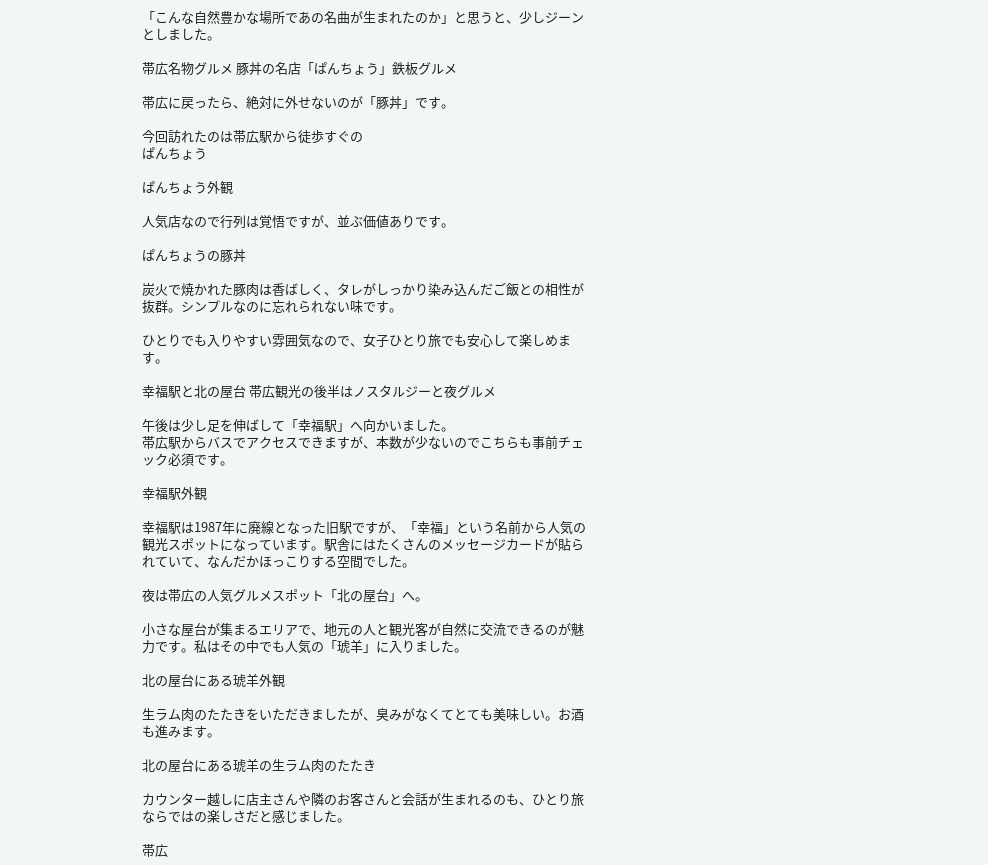「こんな自然豊かな場所であの名曲が生まれたのか」と思うと、少しジーンとしました。

帯広名物グルメ 豚丼の名店「ぱんちょう」鉄板グルメ

帯広に戻ったら、絶対に外せないのが「豚丼」です。

今回訪れたのは帯広駅から徒歩すぐの
ぱんちょう

ぱんちょう外観

人気店なので行列は覚悟ですが、並ぶ価値ありです。

ぱんちょうの豚丼

炭火で焼かれた豚肉は香ばしく、タレがしっかり染み込んだご飯との相性が抜群。シンプルなのに忘れられない味です。

ひとりでも入りやすい雰囲気なので、女子ひとり旅でも安心して楽しめます。

幸福駅と北の屋台 帯広観光の後半はノスタルジーと夜グルメ

午後は少し足を伸ばして「幸福駅」へ向かいました。
帯広駅からバスでアクセスできますが、本数が少ないのでこちらも事前チェック必須です。

幸福駅外観

幸福駅は1987年に廃線となった旧駅ですが、「幸福」という名前から人気の観光スポットになっています。駅舎にはたくさんのメッセージカードが貼られていて、なんだかほっこりする空間でした。

夜は帯広の人気グルメスポット「北の屋台」へ。

小さな屋台が集まるエリアで、地元の人と観光客が自然に交流できるのが魅力です。私はその中でも人気の「琥羊」に入りました。

北の屋台にある琥羊外観

生ラム肉のたたきをいただきましたが、臭みがなくてとても美味しい。お酒も進みます。

北の屋台にある琥羊の生ラム肉のたたき

カウンター越しに店主さんや隣のお客さんと会話が生まれるのも、ひとり旅ならではの楽しさだと感じました。

帯広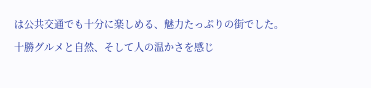は公共交通でも十分に楽しめる、魅力たっぷりの街でした。
十勝グルメと自然、そして人の温かさを感じ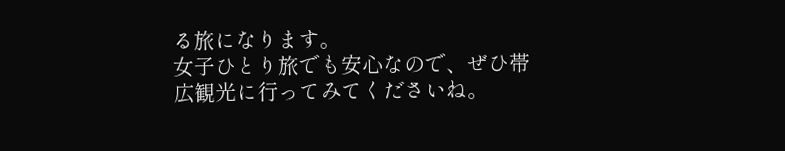る旅になります。
女子ひとり旅でも安心なので、ぜひ帯広観光に行ってみてくださいね。